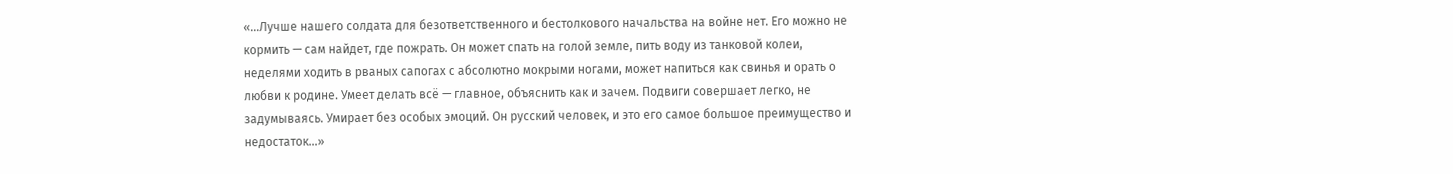«…Лучше нашего солдата для безответственного и бестолкового начальства на войне нет. Его можно не кормить — сам найдет, где пожрать. Он может спать на голой земле, пить воду из танковой колеи, неделями ходить в рваных сапогах с абсолютно мокрыми ногами, может напиться как свинья и орать о любви к родине. Умеет делать всё — главное, объяснить как и зачем. Подвиги совершает легко, не задумываясь. Умирает без особых эмоций. Он русский человек, и это его самое большое преимущество и недостаток…»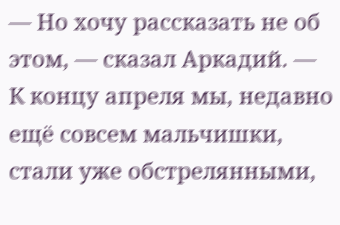— Но хочу рассказать не об этом, — сказал Аркадий. — К концу апреля мы, недавно ещё совсем мальчишки, стали уже обстрелянными,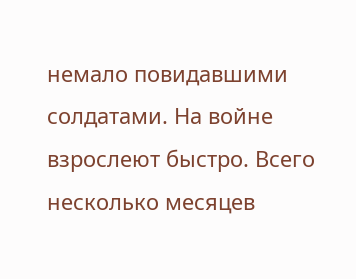немало повидавшими солдатами. На войне взрослеют быстро. Всего несколько месяцев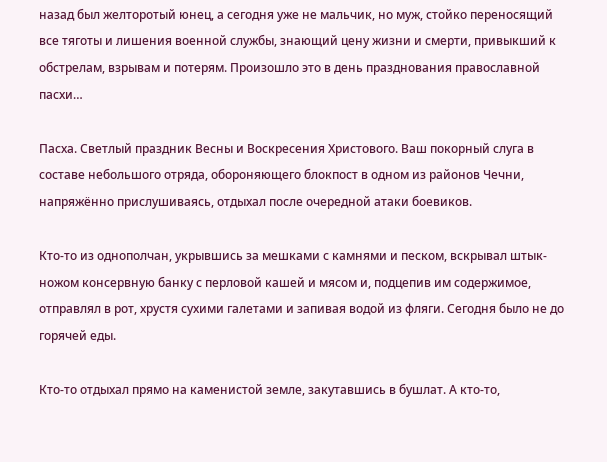назад был желторотый юнец, а сегодня уже не мальчик, но муж, стойко переносящий все тяготы и лишения военной службы, знающий цену жизни и смерти, привыкший к обстрелам, взрывам и потерям. Произошло это в день празднования православной пасхи…

Пасха. Светлый праздник Весны и Воскресения Христового. Ваш покорный слуга в составе небольшого отряда, обороняющего блокпост в одном из районов Чечни, напряжённо прислушиваясь, отдыхал после очередной атаки боевиков.

Кто-то из однополчан, укрывшись за мешками с камнями и песком, вскрывал штык-ножом консервную банку с перловой кашей и мясом и, подцепив им содержимое, отправлял в рот, хрустя сухими галетами и запивая водой из фляги. Сегодня было не до горячей еды.

Кто-то отдыхал прямо на каменистой земле, закутавшись в бушлат. А кто-то,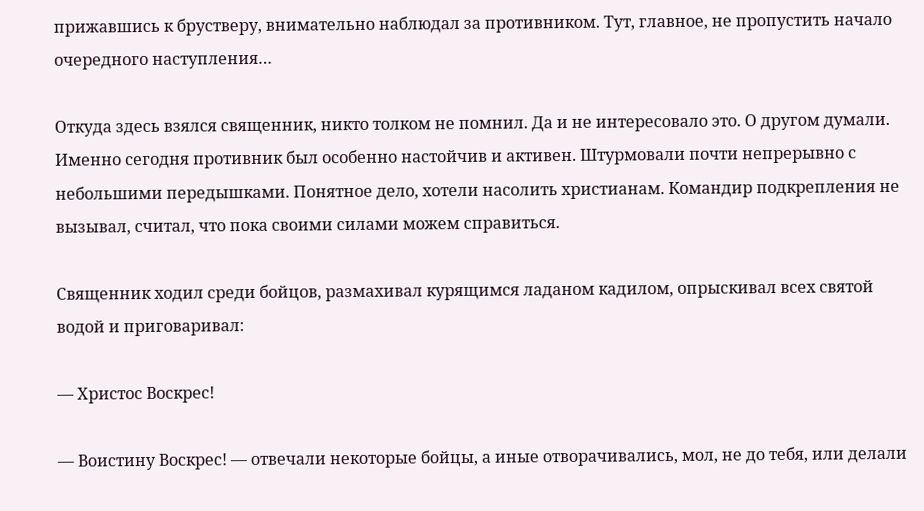прижавшись к брустверу, внимательно наблюдал за противником. Тут, главное, не пропустить начало очередного наступления…

Откуда здесь взялся священник, никто толком не помнил. Да и не интересовало это. О другом думали. Именно сегодня противник был особенно настойчив и активен. Штурмовали почти непрерывно с небольшими передышками. Понятное дело, хотели насолить христианам. Командир подкрепления не вызывал, считал, что пока своими силами можем справиться.

Священник ходил среди бойцов, размахивал курящимся ладаном кадилом, опрыскивал всех святой водой и приговаривал:

— Христос Воскрес!

— Воистину Воскрес! — отвечали некоторые бойцы, а иные отворачивались, мол, не до тебя, или делали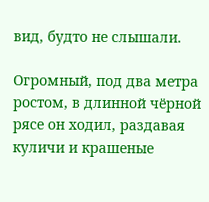вид, будто не слышали.

Огромный, под два метра ростом, в длинной чёрной рясе он ходил, раздавая куличи и крашеные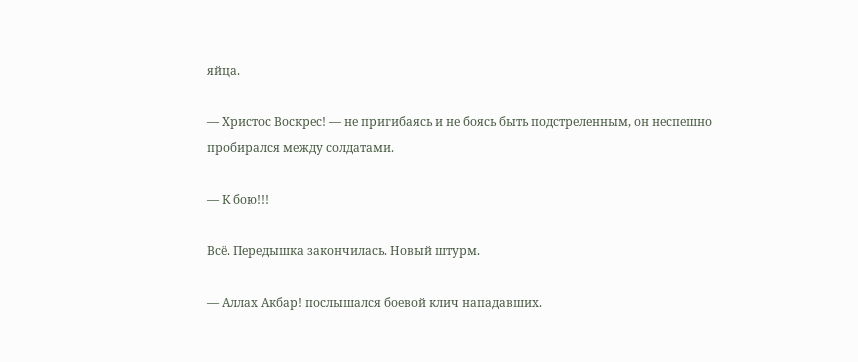яйца.

— Христос Воскрес! — не пригибаясь и не боясь быть подстреленным, он неспешно пробирался между солдатами.

— К бою!!!

Всё. Передышка закончилась. Новый штурм.

— Аллах Акбар! послышался боевой клич нападавших.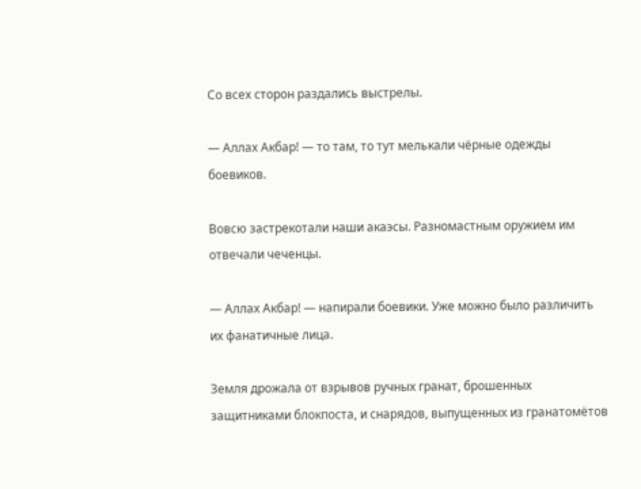Со всех сторон раздались выстрелы.

— Аллах Акбар! — то там, то тут мелькали чёрные одежды боевиков.

Вовсю застрекотали наши акаэсы. Разномастным оружием им отвечали чеченцы.

— Аллах Акбар! — напирали боевики. Уже можно было различить их фанатичные лица.

Земля дрожала от взрывов ручных гранат, брошенных защитниками блокпоста, и снарядов, выпущенных из гранатомётов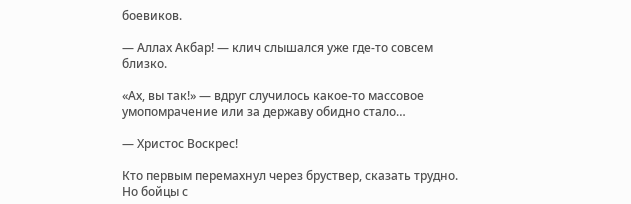боевиков.

— Аллах Акбар! — клич слышался уже где-то совсем близко.

«Ах, вы так!» — вдруг случилось какое-то массовое умопомрачение или за державу обидно стало…

— Христос Воскрес!

Кто первым перемахнул через бруствер, сказать трудно. Но бойцы с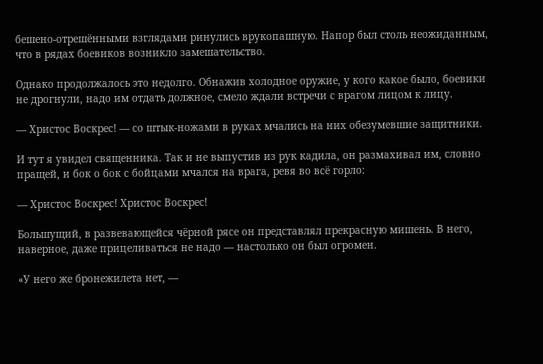бешено-отрешёнными взглядами ринулись врукопашную. Напор был столь неожиданным, что в рядах боевиков возникло замешательство.

Однако продолжалось это недолго. Обнажив холодное оружие, у кого какое было, боевики не дрогнули, надо им отдать должное, смело ждали встречи с врагом лицом к лицу.

— Христос Воскрес! — со штык-ножами в руках мчались на них обезумевшие защитники.

И тут я увидел священника. Так и не выпустив из рук кадила, он размахивал им, словно пращей, и бок о бок с бойцами мчался на врага, ревя во всё горло:

— Христос Воскрес! Христос Воскрес!

Большущий, в развевающейся чёрной рясе он представлял прекрасную мишень. В него, наверное, даже прицеливаться не надо — настолько он был огромен.

«У него же бронежилета нет, —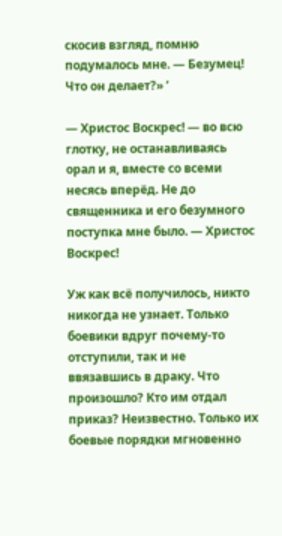скосив взгляд, помню подумалось мне. — Безумец! Что он делает?» ’

— Христос Воскрес! — во всю глотку, не останавливаясь орал и я, вместе со всеми несясь вперёд. Не до священника и его безумного поступка мне было. — Христос Воскрес!

Уж как всё получилось, никто никогда не узнает. Только боевики вдруг почему-то отступили, так и не ввязавшись в драку. Что произошло? Кто им отдал приказ? Неизвестно. Только их боевые порядки мгновенно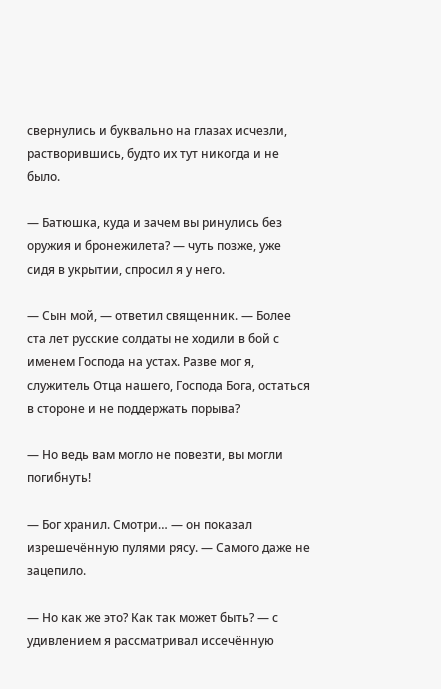свернулись и буквально на глазах исчезли, растворившись, будто их тут никогда и не было.

— Батюшка, куда и зачем вы ринулись без оружия и бронежилета? — чуть позже, уже сидя в укрытии, спросил я у него.

— Сын мой, — ответил священник. — Более ста лет русские солдаты не ходили в бой с именем Господа на устах. Разве мог я, служитель Отца нашего, Господа Бога, остаться в стороне и не поддержать порыва?

— Но ведь вам могло не повезти, вы могли погибнуть!

— Бог хранил. Смотри… — он показал изрешечённую пулями рясу. — Самого даже не зацепило.

— Но как же это? Как так может быть? — с удивлением я рассматривал иссечённую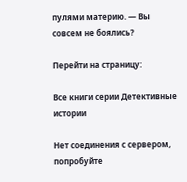пулями материю. — Вы совсем не боялись?

Перейти на страницу:

Все книги серии Детективные истории

Нет соединения с сервером, попробуйте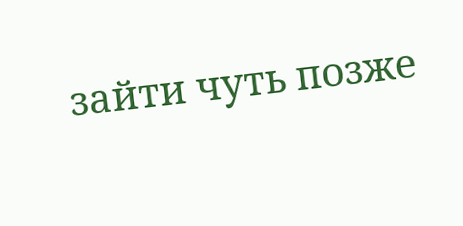зайти чуть позже